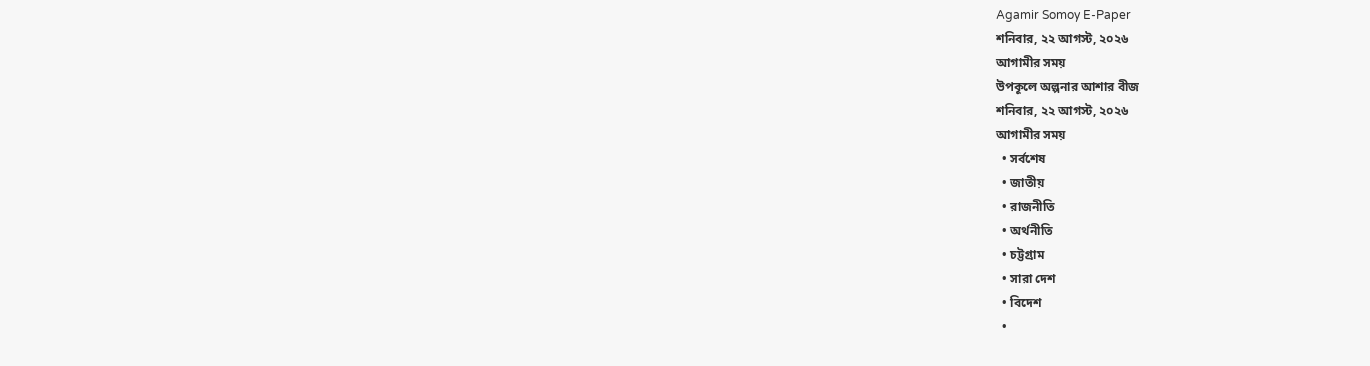Agamir Somoy E-Paper
শনিবার, ২২ আগস্ট, ২০২৬
আগামীর সময়
উপকূলে অল্পনার আশার বীজ
শনিবার, ২২ আগস্ট, ২০২৬
আগামীর সময়
  • সর্বশেষ
  • জাতীয়
  • রাজনীতি
  • অর্থনীতি
  • চট্টগ্রাম
  • সারা দেশ
  • বিদেশ
  •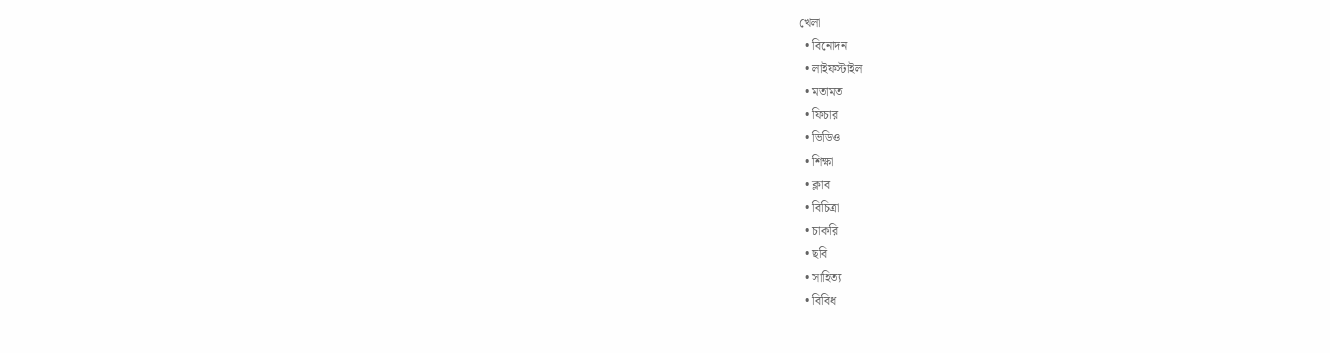খেলা
  • বিনোদন
  • লাইফস্টাইল
  • মতামত
  • ফিচার
  • ভিডিও
  • শিক্ষা
  • ক্লাব
  • বিচিত্রা
  • চাকরি
  • ছবি
  • সাহিত্য
  • বিবিধ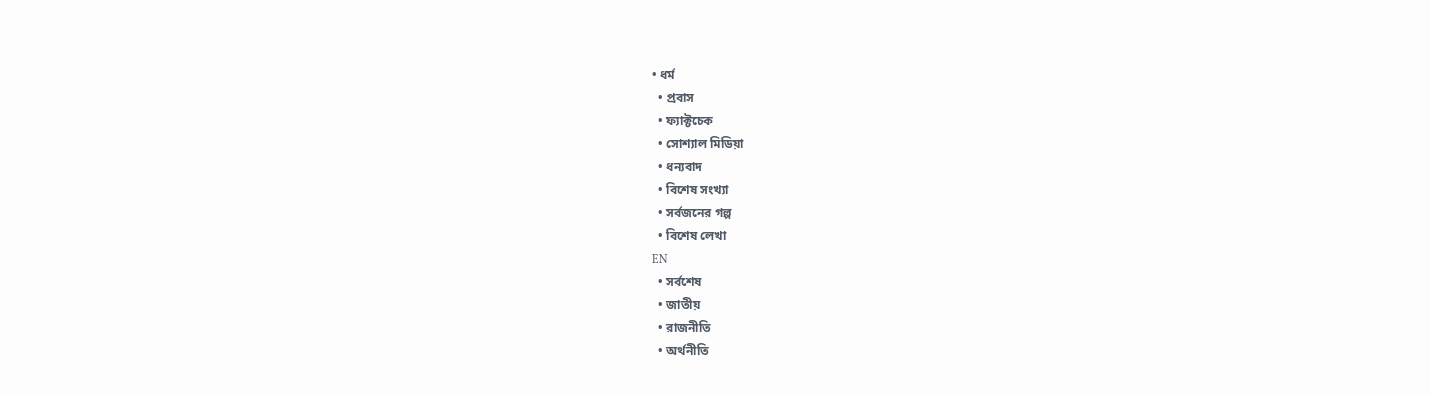• ধর্ম
  • প্রবাস
  • ফ্যাক্টচেক
  • সোশ্যাল মিডিয়া
  • ধন্যবাদ
  • বিশেষ সংখ্যা
  • সর্বজনের গল্প
  • বিশেষ লেখা
EN
  • সর্বশেষ
  • জাতীয়
  • রাজনীতি
  • অর্থনীতি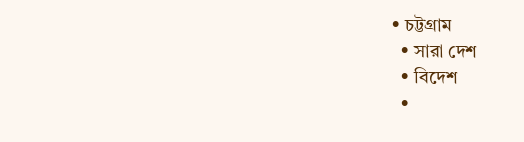• চট্টগ্রাম
  • সারা দেশ
  • বিদেশ
  •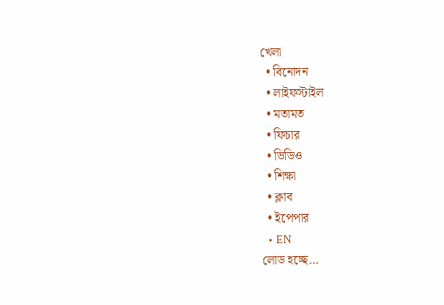খেলা
  • বিনোদন
  • লাইফস্টাইল
  • মতামত
  • ফিচার
  • ভিডিও
  • শিক্ষা
  • ক্লাব
  • ইপেপার
  • EN
লোড হচ্ছে…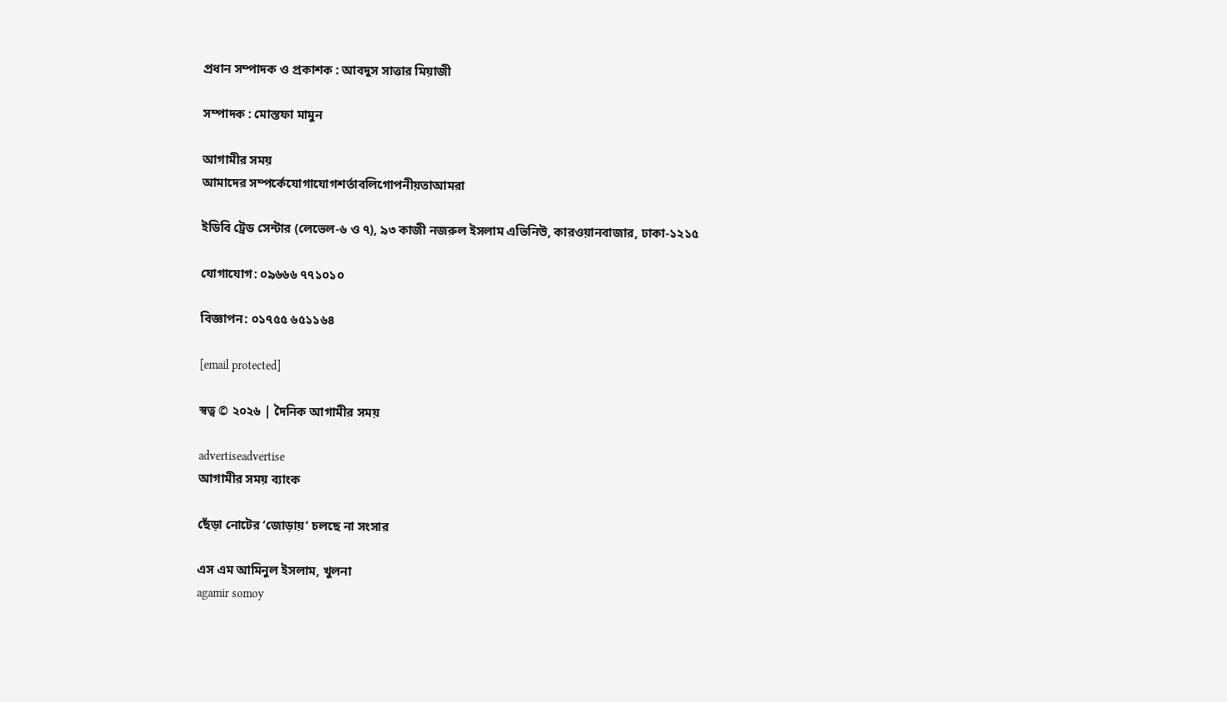প্রধান সম্পাদক ও প্রকাশক : আবদুস সাত্তার মিয়াজী

সম্পাদক : মোস্তফা মামুন

আগামীর সময়
আমাদের সম্পর্কেযোগাযোগশর্তাবলিগোপনীয়তাআমরা

ইডিবি ট্রেড সেন্টার (লেভেল-৬ ও ৭), ৯৩ কাজী নজরুল ইসলাম এভিনিউ, কারওয়ানবাজার, ঢাকা-১২১৫

যোগাযোগ: ০৯৬৬৬ ৭৭১০১০

বিজ্ঞাপন: ০১৭৫৫ ৬৫১১৬৪

[email protected]

স্বত্ব © ২০২৬ | দৈনিক আগামীর সময়

advertiseadvertise
আগামীর সময় ব্যাংক

ছেঁড়া নোটের ‘জোড়ায়’ চলছে না সংসার

এস এম আমিনুল ইসলাম, খুলনা
agamir somoy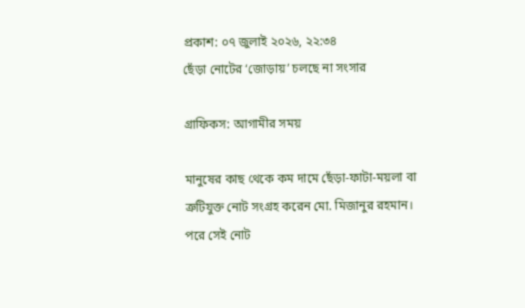প্রকাশ: ০৭ জুলাই ২০২৬, ২২:৩৪
ছেঁড়া নোটের ‘জোড়ায়’ চলছে না সংসার

গ্রাফিকস: আগামীর সময়

মানুষের কাছ থেকে কম দামে ছেঁড়া-ফাটা-ময়লা বা ত্রুটিযুক্ত নোট সংগ্রহ করেন মো. মিজানুর রহমান। পরে সেই নোট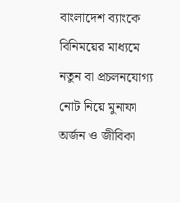বাংলাদেশ ব্যাংকে বিনিময়ের মাধ্যমে নতুন বা প্রচলনযোগ্য নোট নিয়ে মুনাফা অর্জন ও জীবিকা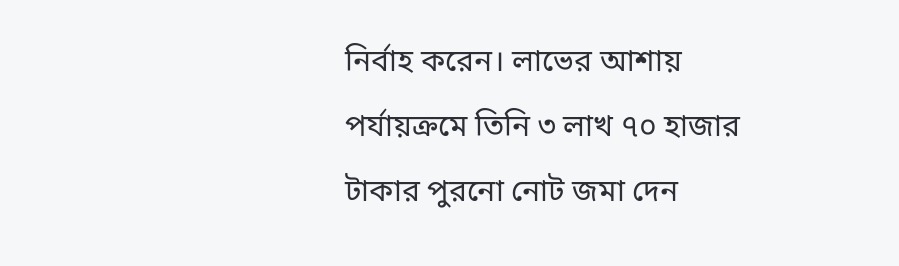নির্বাহ করেন। লাভের আশায় পর্যায়ক্রমে তিনি ৩ লাখ ৭০ হাজার টাকার পুরনো নোট জমা দেন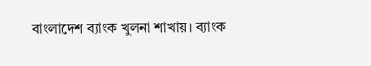বাংলাদেশ ব্যাংক খুলনা শাখায়। ব্যাংক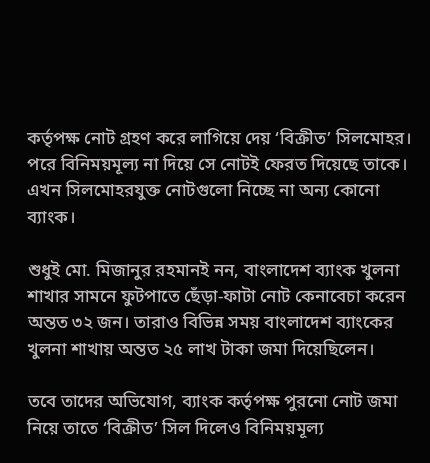কর্তৃপক্ষ নোট গ্রহণ করে লাগিয়ে দেয় ‘বিক্রীত’ সিলমোহর। পরে বিনিময়মূল্য না দিয়ে সে নোটই ফেরত দিয়েছে তাকে। এখন সিলমোহরযুক্ত নোটগুলো নিচ্ছে না অন্য কোনো ব্যাংক।

শুধুই মো. মিজানুর রহমানই নন, বাংলাদেশ ব্যাংক খুলনা শাখার সামনে ফুটপাতে ছেঁড়া-ফাটা নোট কেনাবেচা করেন অন্তত ৩২ জন। তারাও বিভিন্ন সময় বাংলাদেশ ব্যাংকের খুলনা শাখায় অন্তত ২৫ লাখ টাকা জমা দিয়েছিলেন।

তবে তাদের অভিযোগ, ব্যাংক কর্তৃপক্ষ পুরনো নোট জমা নিয়ে তাতে ‘বিক্রীত’ সিল দিলেও বিনিময়মূল্য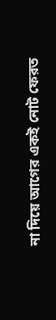না দিয়ে আগের একই নোট ফেরত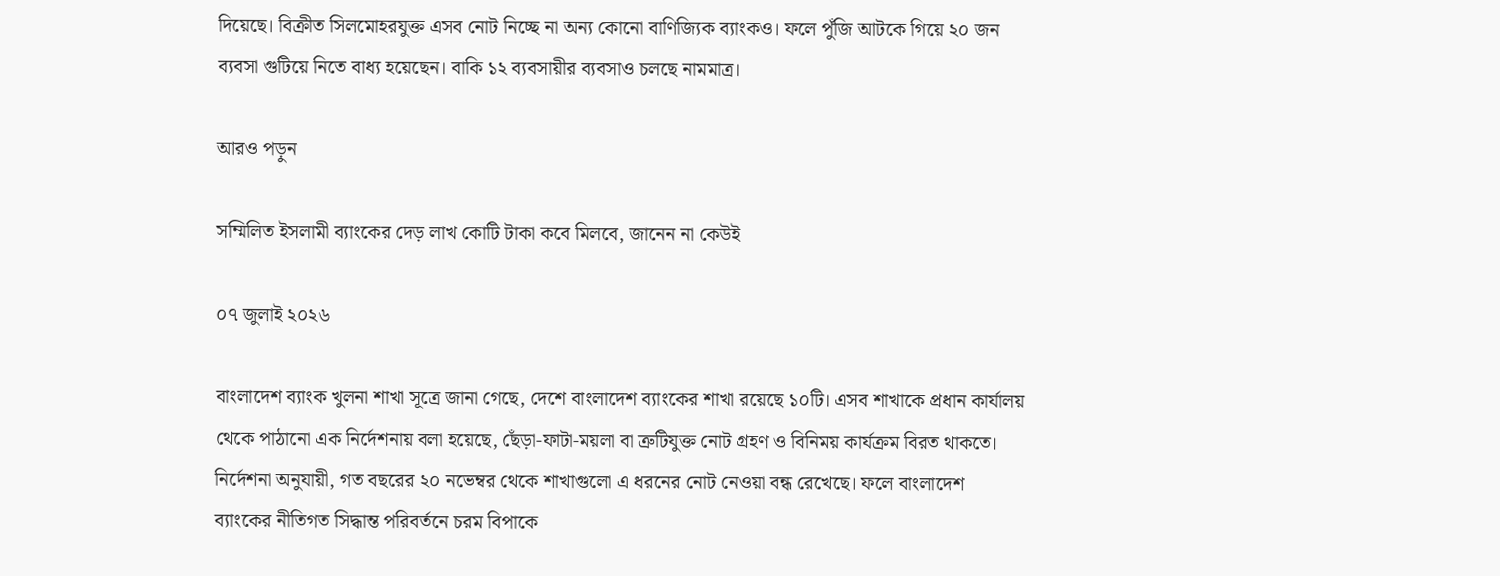দিয়েছে। বিক্রীত সিলমোহরযুক্ত এসব নোট নিচ্ছে না অন্য কোনো বাণিজ্যিক ব্যাংকও। ফলে পুঁজি আটকে গিয়ে ২০ জন ব্যবসা গুটিয়ে নিতে বাধ্য হয়েছেন। বাকি ১২ ব্যবসায়ীর ব্যবসাও চলছে নামমাত্র।

আরও পড়ুন

সম্মিলিত ইসলামী ব্যাংকের দেড় লাখ কোটি টাকা কবে মিলবে, জানেন না কেউই

০৭ জুলাই ২০২৬

বাংলাদেশ ব্যাংক খুলনা শাখা সূত্রে জানা গেছে, দেশে বাংলাদেশ ব্যাংকের শাখা রয়েছে ১০টি। এসব শাখাকে প্রধান কার্যালয় থেকে পাঠানো এক নির্দেশনায় বলা হয়েছে, ছেঁড়া-ফাটা-ময়লা বা ত্রুটিযুক্ত নোট গ্রহণ ও বিনিময় কার্যক্রম বিরত থাকতে। নির্দেশনা অনুযায়ী, গত বছরের ২০ নভেম্বর থেকে শাখাগুলো এ ধরনের নোট নেওয়া বন্ধ রেখেছে। ফলে বাংলাদেশ ব্যাংকের নীতিগত সিদ্ধান্ত পরিবর্তনে চরম বিপাকে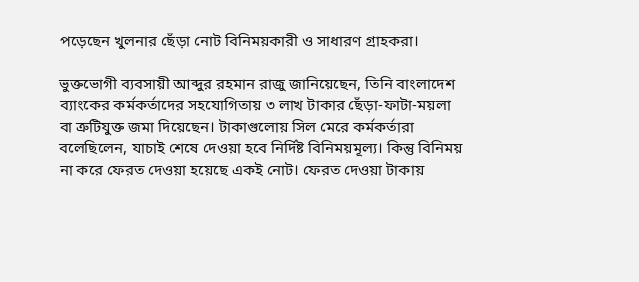পড়েছেন খুলনার ছেঁড়া নোট বিনিময়কারী ও সাধারণ গ্রাহকরা।

ভুক্তভোগী ব্যবসায়ী আব্দুর রহমান রাজু জানিয়েছেন, তিনি বাংলাদেশ ব্যাংকের কর্মকর্তাদের সহযোগিতায় ৩ লাখ টাকার ছেঁড়া-ফাটা-ময়লা বা ত্রুটিযুক্ত জমা দিয়েছেন। টাকাগুলোয় সিল মেরে কর্মকর্তারা বলেছিলেন, যাচাই শেষে দেওয়া হবে নির্দিষ্ট বিনিময়মূল্য। কিন্তু বিনিময় না করে ফেরত দেওয়া হয়েছে একই নোট। ফেরত দেওয়া টাকায়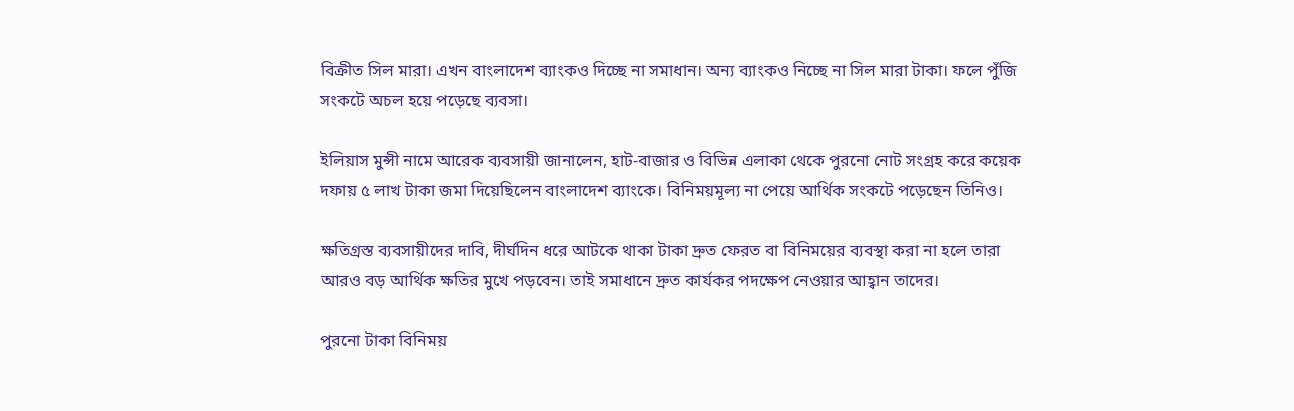বিক্রীত সিল মারা। এখন বাংলাদেশ ব্যাংকও দিচ্ছে না সমাধান। অন্য ব্যাংকও নিচ্ছে না সিল মারা টাকা। ফলে পুঁজি সংকটে অচল হয়ে পড়েছে ব্যবসা।

ইলিয়াস মুন্সী নামে আরেক ব্যবসায়ী জানালেন, হাট-বাজার ও বিভিন্ন এলাকা থেকে পুরনো নোট সংগ্রহ করে কয়েক দফায় ৫ লাখ টাকা জমা দিয়েছিলেন বাংলাদেশ ব্যাংকে। বিনিময়মূল্য না পেয়ে আর্থিক সংকটে পড়েছেন তিনিও।

ক্ষতিগ্রস্ত ব্যবসায়ীদের দাবি, দীর্ঘদিন ধরে আটকে থাকা টাকা দ্রুত ফেরত বা বিনিময়ের ব্যবস্থা করা না হলে তারা আরও বড় আর্থিক ক্ষতির মুখে পড়বেন। তাই সমাধানে দ্রুত কার্যকর পদক্ষেপ নেওয়ার আহ্বান তাদের।

পুরনো টাকা বিনিময়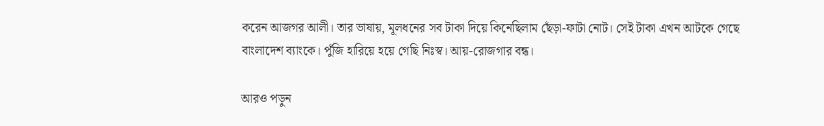করেন আজগর আলী। তার ভাষায়, মূলধনের সব টাকা দিয়ে কিনেছিলাম ছেঁড়া-ফাটা নোট। সেই টাকা এখন আটকে গেছে বাংলাদেশ ব্যাংকে। পুঁজি হারিয়ে হয়ে গেছি নিঃস্ব। আয়-রোজগার বন্ধ।

আরও পড়ুন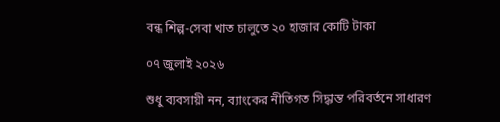বন্ধ শিল্প-সেবা খাত চালুতে ২০ হাজার কোটি টাকা

০৭ জুলাই ২০২৬

শুধু ব্যবসায়ী নন, ব্যাংকের নীতিগত সিদ্ধান্ত পরিবর্তনে সাধারণ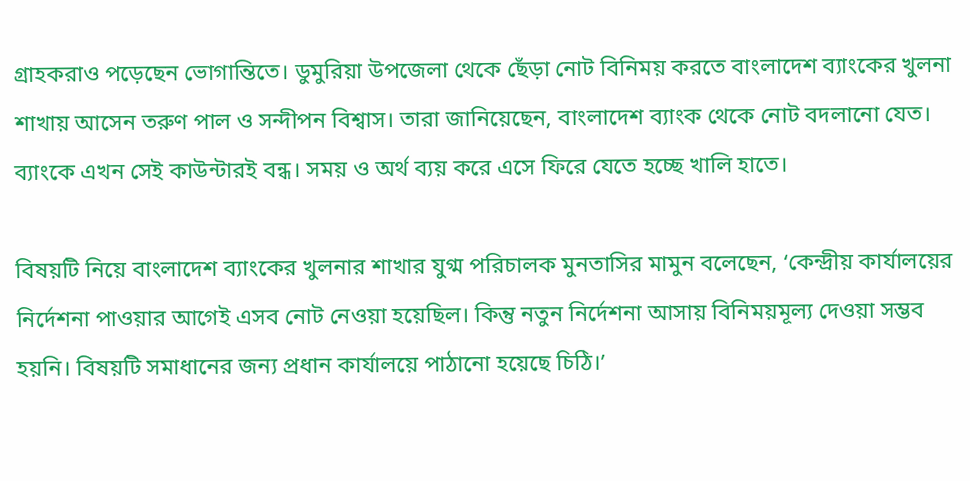গ্রাহকরাও পড়েছেন ভোগান্তিতে। ডুমুরিয়া উপজেলা থেকে ছেঁড়া নোট বিনিময় করতে বাংলাদেশ ব্যাংকের খুলনা শাখায় আসেন তরুণ পাল ও সন্দীপন বিশ্বাস। তারা জানিয়েছেন, বাংলাদেশ ব্যাংক থেকে নোট বদলানো যেত। ব্যাংকে এখন সেই কাউন্টারই বন্ধ। সময় ও অর্থ ব্যয় করে এসে ফিরে যেতে হচ্ছে খালি হাতে।

বিষয়টি নিয়ে বাংলাদেশ ব্যাংকের খুলনার শাখার যুগ্ম পরিচালক মুনতাসির মামুন বলেছেন, ‘কেন্দ্রীয় কার্যালয়ের নির্দেশনা পাওয়ার আগেই এসব নোট নেওয়া হয়েছিল। কিন্তু নতুন নির্দেশনা আসায় বিনিময়মূল্য দেওয়া সম্ভব হয়নি। বিষয়টি সমাধানের জন্য প্রধান কার্যালয়ে পাঠানো হয়েছে চিঠি।’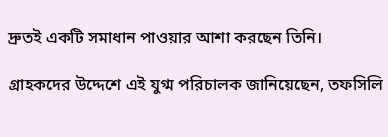দ্রুতই একটি সমাধান পাওয়ার আশা করছেন তিনি।

গ্রাহকদের উদ্দেশে এই যুগ্ম পরিচালক জানিয়েছেন, তফসিলি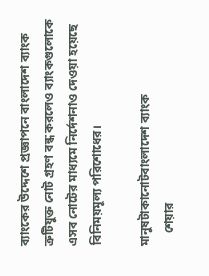ব্যাংকের উদ্দেশে প্রজ্ঞাপনে বাংলাদেশ ব্যাংক ত্রুটিযুক্ত নোট গ্রহণ বন্ধ করলেও ব্যাংকগুলোকে এসব নোটের মাধ্যমে নির্দেশনাও দেওয়া হয়েছে বিনিময়মূল্য পরিশোধের।

মানুষটাকানোটবাংলাদেশ ব্যাংক
    শেয়ার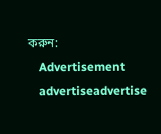করুন:
    Advertisement
    advertiseadvertise